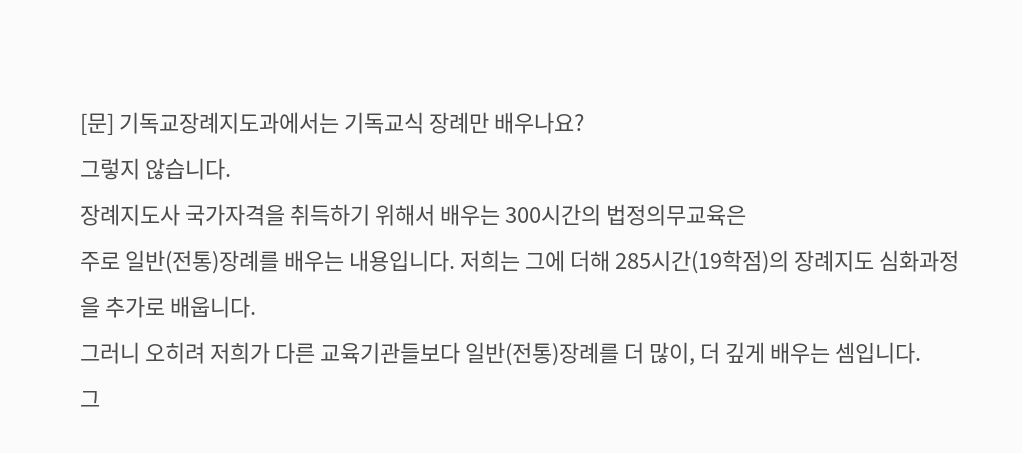[문] 기독교장례지도과에서는 기독교식 장례만 배우나요?
그렇지 않습니다.
장례지도사 국가자격을 취득하기 위해서 배우는 300시간의 법정의무교육은
주로 일반(전통)장례를 배우는 내용입니다. 저희는 그에 더해 285시간(19학점)의 장례지도 심화과정을 추가로 배웁니다.
그러니 오히려 저희가 다른 교육기관들보다 일반(전통)장례를 더 많이, 더 깊게 배우는 셈입니다.
그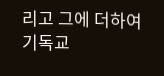리고 그에 더하여 기독교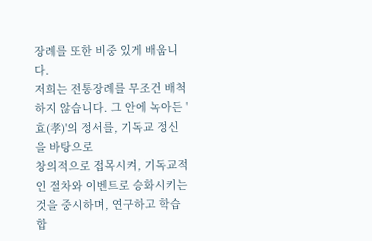장례를 또한 비중 있게 배웁니다.
저희는 전통장례를 무조건 배척하지 않습니다. 그 안에 녹아든 '효(孝)'의 정서를, 기독교 정신을 바탕으로
창의적으로 접목시켜, 기독교적인 절차와 이벤트로 승화시키는 것을 중시하며, 연구하고 학습합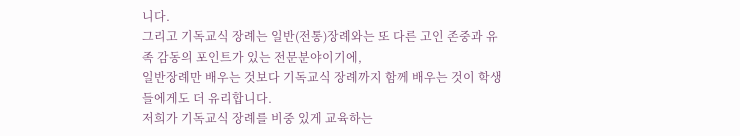니다.
그리고 기독교식 장례는 일반(전통)장례와는 또 다른 고인 존중과 유족 감동의 포인트가 있는 전문분야이기에,
일반장례만 배우는 것보다 기독교식 장례까지 함께 배우는 것이 학생들에게도 더 유리합니다.
저희가 기독교식 장례를 비중 있게 교육하는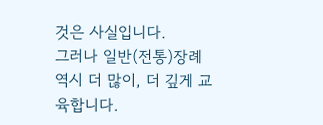것은 사실입니다.
그러나 일반(전통)장례 역시 더 많이, 더 깊게 교육합니다.